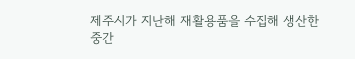제주시가 지난해 재활용품을 수집해 생산한 중간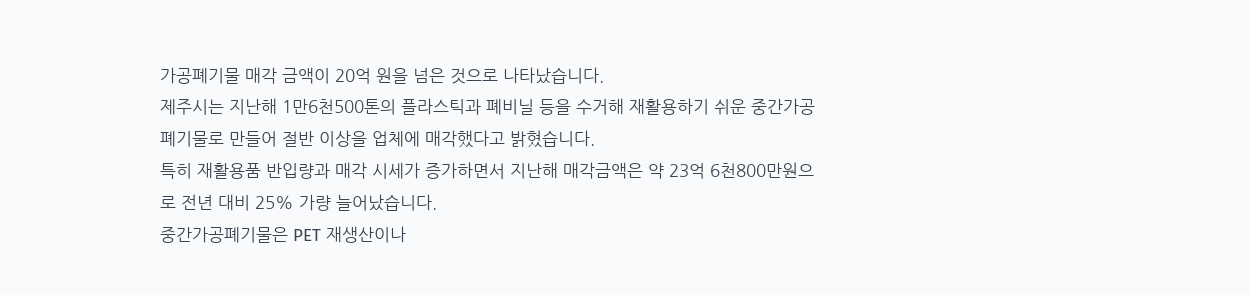가공폐기물 매각 금액이 20억 원을 넘은 것으로 나타났습니다.
제주시는 지난해 1만6천500톤의 플라스틱과 폐비닐 등을 수거해 재활용하기 쉬운 중간가공폐기물로 만들어 절반 이상을 업체에 매각했다고 밝혔습니다.
특히 재활용품 반입량과 매각 시세가 증가하면서 지난해 매각금액은 약 23억 6천800만원으로 전년 대비 25% 가량 늘어났습니다.
중간가공폐기물은 PET 재생산이나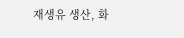재생유 생산, 화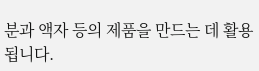분과 액자 등의 제품을 만드는 데 활용됩니다.